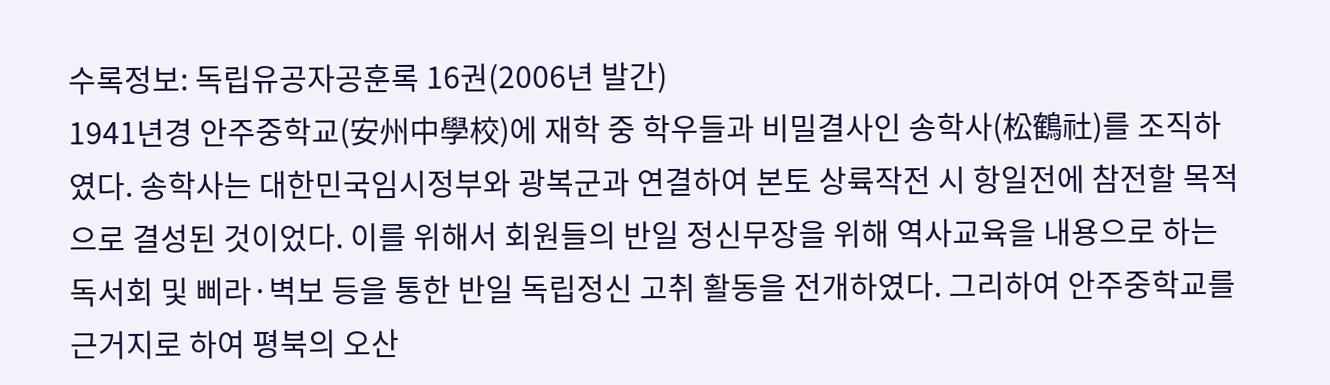수록정보: 독립유공자공훈록 16권(2006년 발간)
1941년경 안주중학교(安州中學校)에 재학 중 학우들과 비밀결사인 송학사(松鶴社)를 조직하였다. 송학사는 대한민국임시정부와 광복군과 연결하여 본토 상륙작전 시 항일전에 참전할 목적으로 결성된 것이었다. 이를 위해서 회원들의 반일 정신무장을 위해 역사교육을 내용으로 하는 독서회 및 삐라·벽보 등을 통한 반일 독립정신 고취 활동을 전개하였다. 그리하여 안주중학교를 근거지로 하여 평북의 오산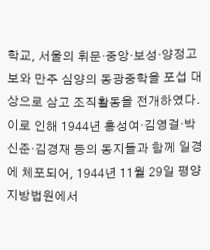학교, 서울의 휘문·중앙·보성·양정고보와 만주 심양의 동광중학을 포섭 대상으로 삼고 조직활동을 전개하였다.
이로 인해 1944년 홍성여·김영걸·박신준·김경재 등의 동지들과 함께 일경에 체포되어, 1944년 11월 29일 평양지방법원에서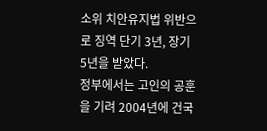소위 치안유지법 위반으로 징역 단기 3년, 장기 5년을 받았다.
정부에서는 고인의 공훈을 기려 2004년에 건국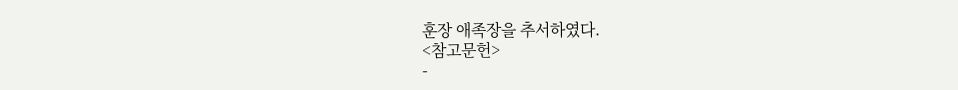훈장 애족장을 추서하였다.
<참고문헌>
-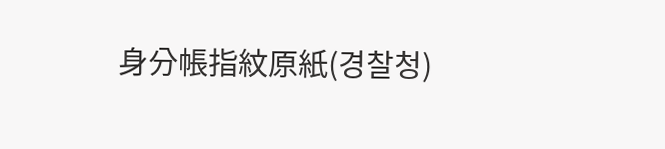身分帳指紋原紙(경찰청)